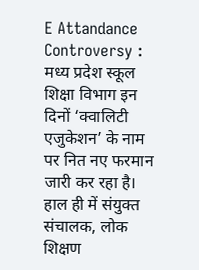E Attandance Controversy : मध्य प्रदेश स्कूल शिक्षा विभाग इन दिनों ‘क्वालिटी एजुकेशन’ के नाम पर नित नए फरमान जारी कर रहा है। हाल ही में संयुक्त संचालक, लोक शिक्षण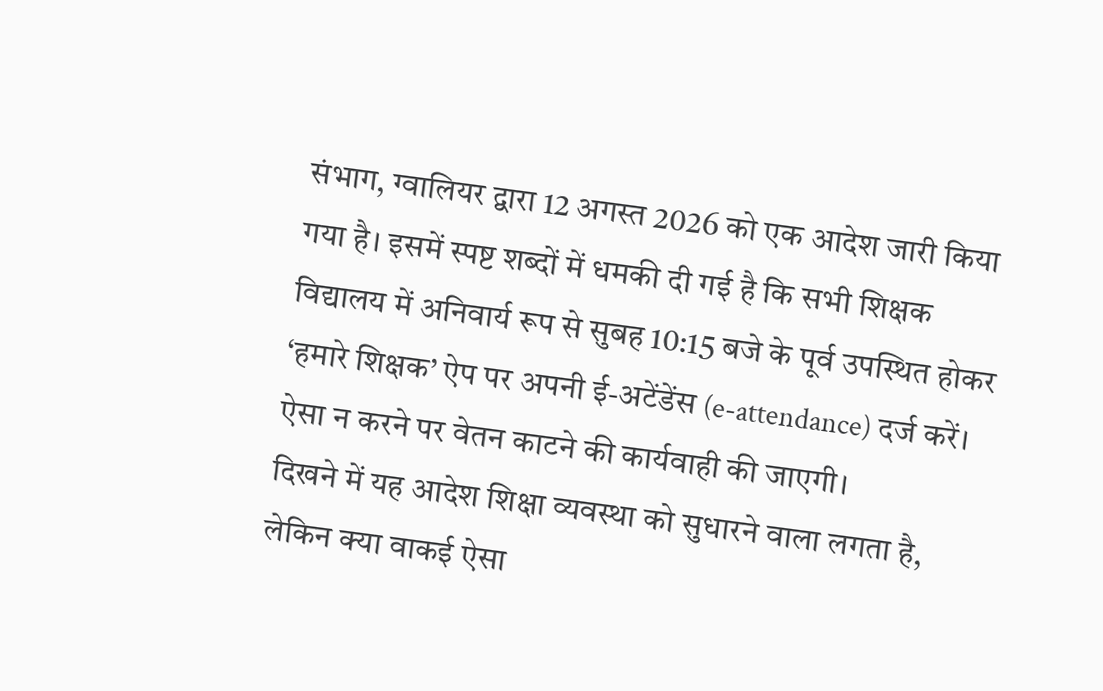संभाग, ग्वालियर द्वारा 12 अगस्त 2026 को एक आदेश जारी किया गया है। इसमें स्पष्ट शब्दों में धमकी दी गई है कि सभी शिक्षक विद्यालय में अनिवार्य रूप से सुबह 10:15 बजे के पूर्व उपस्थित होकर ‘हमारे शिक्षक’ ऐप पर अपनी ई-अटेंडेंस (e-attendance) दर्ज करें। ऐसा न करने पर वेतन काटने की कार्यवाही की जाएगी।
दिखने में यह आदेश शिक्षा व्यवस्था को सुधारने वाला लगता है, लेकिन क्या वाकई ऐसा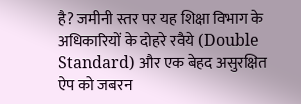है? जमीनी स्तर पर यह शिक्षा विभाग के अधिकारियों के दोहरे रवैये (Double Standard) और एक बेहद असुरक्षित ऐप को जबरन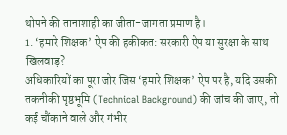थोपने की तानाशाही का जीता-जागता प्रमाण है।
1. ‘हमारे शिक्षक’ ऐप की हकीकत: सरकारी ऐप या सुरक्षा के साथ खिलवाड़?
अधिकारियों का पूरा जोर जिस ‘हमारे शिक्षक’ ऐप पर है, यदि उसकी तकनीकी पृष्ठभूमि (Technical Background) की जांच की जाए, तो कई चौंकाने वाले और गंभीर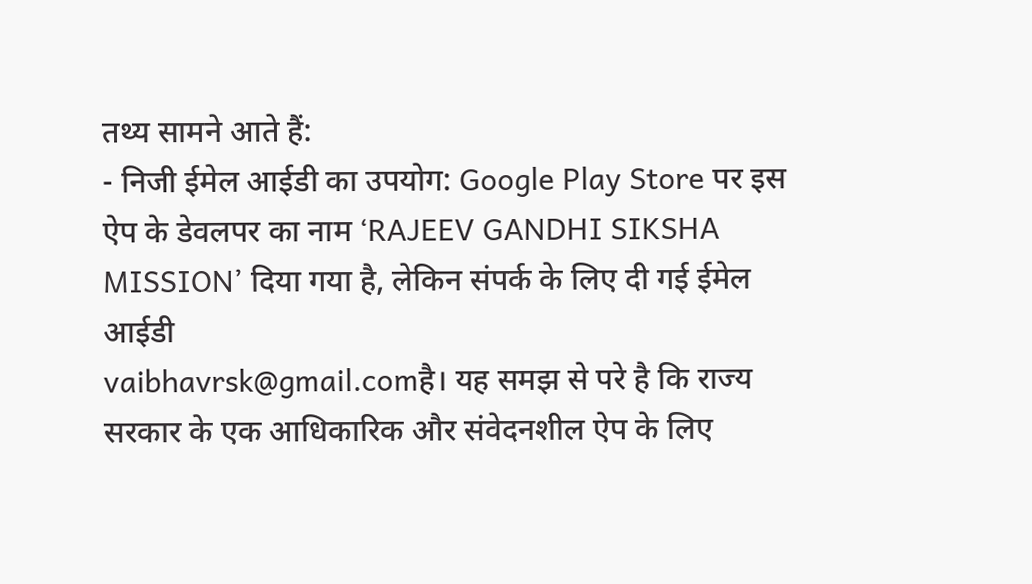तथ्य सामने आते हैं:
- निजी ईमेल आईडी का उपयोग: Google Play Store पर इस ऐप के डेवलपर का नाम ‘RAJEEV GANDHI SIKSHA MISSION’ दिया गया है, लेकिन संपर्क के लिए दी गई ईमेल आईडी
vaibhavrsk@gmail.comहै। यह समझ से परे है कि राज्य सरकार के एक आधिकारिक और संवेदनशील ऐप के लिए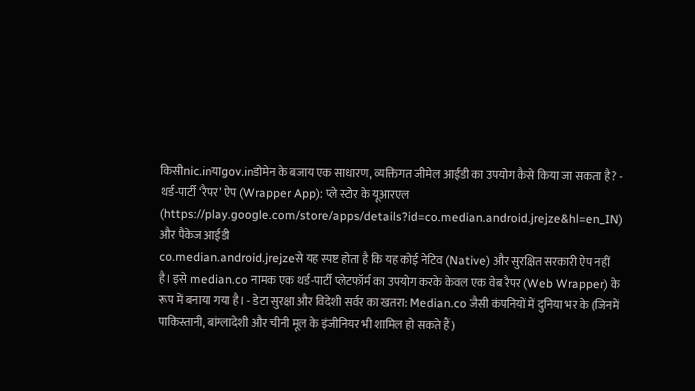किसीnic.inयाgov.inडोमेन के बजाय एक साधारण, व्यक्तिगत जीमेल आईडी का उपयोग कैसे किया जा सकता है? - थर्ड-पार्टी ‘रैपर’ ऐप (Wrapper App): प्ले स्टोर के यूआरएल (https://play.google.com/store/apps/details?id=co.median.android.jrejze&hl=en_IN) और पैकेज आईडी
co.median.android.jrejzeसे यह स्पष्ट होता है कि यह कोई नेटिव (Native) और सुरक्षित सरकारी ऐप नहीं है। इसे median.co नामक एक थर्ड-पार्टी प्लेटफॉर्म का उपयोग करके केवल एक वेब रैपर (Web Wrapper) के रूप में बनाया गया है। - डेटा सुरक्षा और विदेशी सर्वर का खतरा: Median.co जैसी कंपनियों में दुनिया भर के (जिनमें पाकिस्तानी, बांग्लादेशी और चीनी मूल के इंजीनियर भी शामिल हो सकते हैं)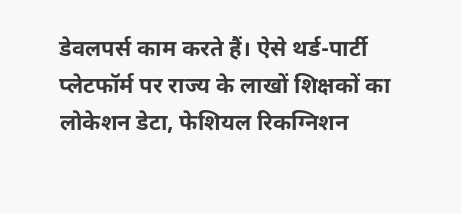डेवलपर्स काम करते हैं। ऐसे थर्ड-पार्टी प्लेटफॉर्म पर राज्य के लाखों शिक्षकों का लोकेशन डेटा, फेशियल रिकग्निशन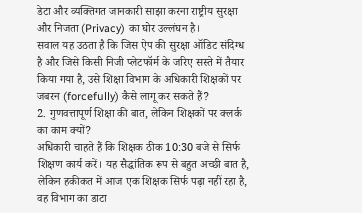डेटा और व्यक्तिगत जानकारी साझा करना राष्ट्रीय सुरक्षा और निजता (Privacy) का घोर उल्लंघन है।
सवाल यह उठता है कि जिस ऐप की सुरक्षा ऑडिट संदिग्ध है और जिसे किसी निजी प्लेटफॉर्म के जरिए सस्ते में तैयार किया गया है, उसे शिक्षा विभाग के अधिकारी शिक्षकों पर जबरन (forcefully) कैसे लागू कर सकते हैं?
2. गुणवत्तापूर्ण शिक्षा की बात, लेकिन शिक्षकों पर क्लर्क का काम क्यों?
अधिकारी चाहते हैं कि शिक्षक ठीक 10:30 बजे से सिर्फ शिक्षण कार्य करें। यह सैद्धांतिक रूप से बहुत अच्छी बात है, लेकिन हकीकत में आज एक शिक्षक सिर्फ पढ़ा नहीं रहा है, वह विभाग का डाटा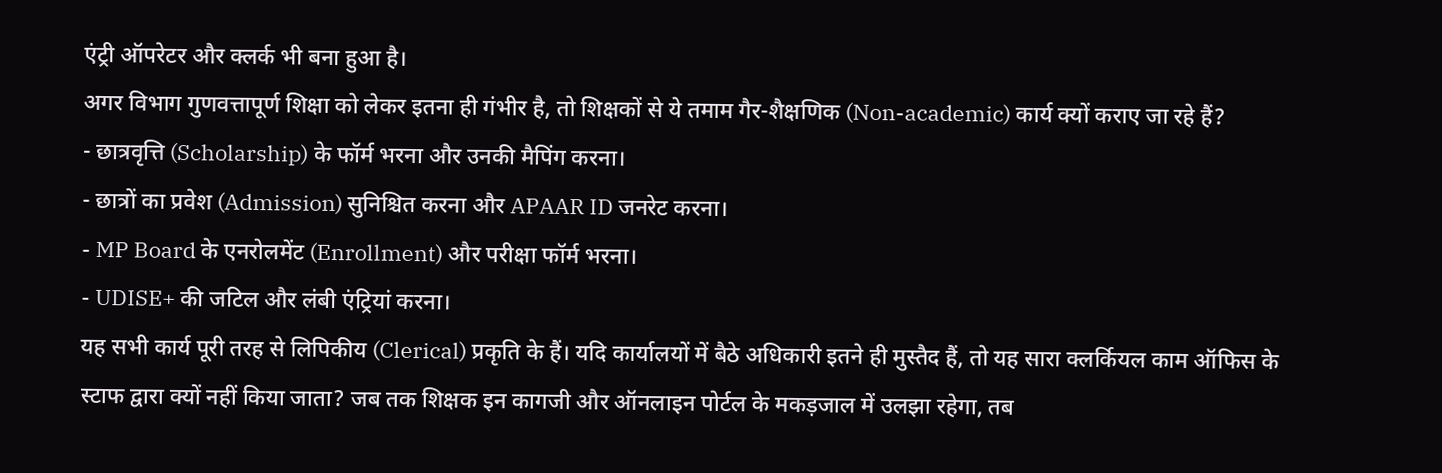एंट्री ऑपरेटर और क्लर्क भी बना हुआ है।
अगर विभाग गुणवत्तापूर्ण शिक्षा को लेकर इतना ही गंभीर है, तो शिक्षकों से ये तमाम गैर-शैक्षणिक (Non-academic) कार्य क्यों कराए जा रहे हैं?
- छात्रवृत्ति (Scholarship) के फॉर्म भरना और उनकी मैपिंग करना।
- छात्रों का प्रवेश (Admission) सुनिश्चित करना और APAAR ID जनरेट करना।
- MP Board के एनरोलमेंट (Enrollment) और परीक्षा फॉर्म भरना।
- UDISE+ की जटिल और लंबी एंट्रियां करना।
यह सभी कार्य पूरी तरह से लिपिकीय (Clerical) प्रकृति के हैं। यदि कार्यालयों में बैठे अधिकारी इतने ही मुस्तैद हैं, तो यह सारा क्लर्कियल काम ऑफिस के स्टाफ द्वारा क्यों नहीं किया जाता? जब तक शिक्षक इन कागजी और ऑनलाइन पोर्टल के मकड़जाल में उलझा रहेगा, तब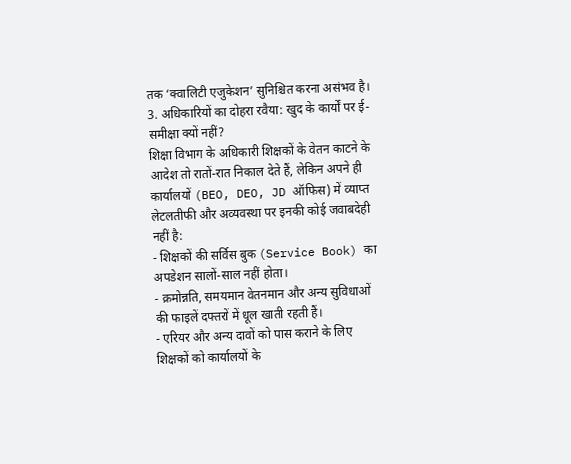तक ‘क्वालिटी एजुकेशन’ सुनिश्चित करना असंभव है।
3. अधिकारियों का दोहरा रवैया: खुद के कार्यों पर ई-समीक्षा क्यों नहीं?
शिक्षा विभाग के अधिकारी शिक्षकों के वेतन काटने के आदेश तो रातों-रात निकाल देते हैं, लेकिन अपने ही कार्यालयों (BEO, DEO, JD ऑफिस) में व्याप्त लेटलतीफी और अव्यवस्था पर इनकी कोई जवाबदेही नहीं है:
- शिक्षकों की सर्विस बुक (Service Book) का अपडेशन सालों-साल नहीं होता।
- क्रमोन्नति, समयमान वेतनमान और अन्य सुविधाओं की फाइलें दफ्तरों में धूल खाती रहती हैं।
- एरियर और अन्य दावों को पास कराने के लिए शिक्षकों को कार्यालयों के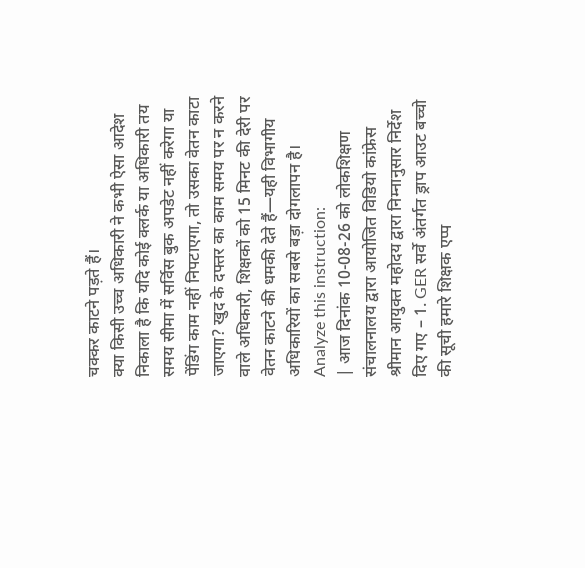चक्कर काटने पड़ते हैं।
क्या किसी उच्च अधिकारी ने कभी ऐसा आदेश निकाला है कि यदि कोई क्लर्क या अधिकारी तय समय सीमा में सर्विस बुक अपडेट नहीं करेगा या पेंडिंग काम नहीं निपटाएगा, तो उसका वेतन काटा जाएगा? खुद के दफ्तर का काम समय पर न करने वाले अधिकारी, शिक्षकों को 15 मिनट की देरी पर वेतन काटने की धमकी देते हैं—यही विभागीय अधिकारियों का सबसे बड़ा दोगलापन है।
Analyze this instruction:
| आज दिनांक 10-08-26 को लोकशिक्षण संचालनालय द्वारा आयोजित विडियो कांफ्रेस श्रीमान आयुक्त महोदय द्वारा निम्नानुसार निर्देश दिए गए – 1. GER सर्वे अंतर्गत ड्राप आउट बच्चो की सूची हमारे शिक्षक एप्प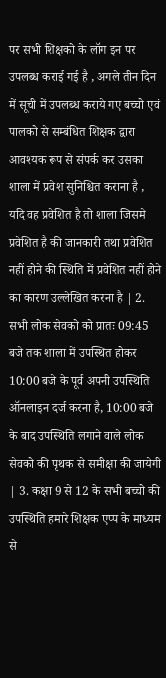पर सभी शिक्षको के लॉग इन पर उपलब्ध कराई गई है , अगले तीन दिन में सूची में उपलब्ध कराये गए बच्चो एवं पालको से सम्बंधित शिक्षक द्वारा आवश्यक रूप से संपर्क कर उसका शाला में प्रवेश सुनिश्चित कराना है , यदि वह प्रवेशित है तो शाला जिसमे प्रवेशित है की जानकारी तथा प्रवेशित नहीं होने की स्थिति में प्रवेशित नहीं होने का कारण उल्लेखित करना है | 2. सभी लोक सेवको को प्रातः 09:45 बजे तक शाला में उपस्थित होकर 10:00 बजे के पूर्व अपनी उपस्थिति ऑनलाइन दर्ज करना है, 10:00 बजे के बाद उपस्थिति लगाने वाले लोक सेवको की पृथक से समीक्षा की जायेगी | 3. कक्षा 9 से 12 के सभी बच्चो की उपस्थिति हमारे शिक्षक एप्प के माध्यम से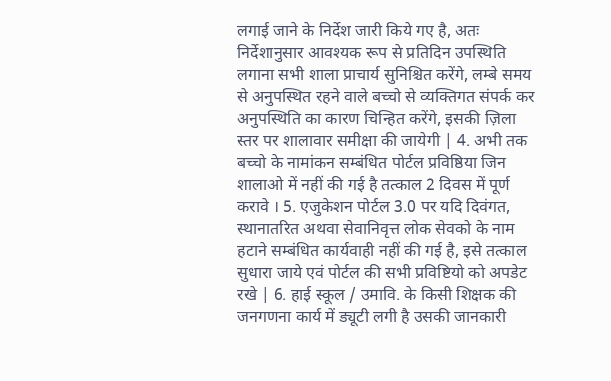लगाई जाने के निर्देश जारी किये गए है, अतः निर्देशानुसार आवश्यक रूप से प्रतिदिन उपस्थिति लगाना सभी शाला प्राचार्य सुनिश्चित करेंगे, लम्बे समय से अनुपस्थित रहने वाले बच्चो से व्यक्तिगत संपर्क कर अनुपस्थिति का कारण चिन्हित करेंगे, इसकी ज़िला स्तर पर शालावार समीक्षा की जायेगी | 4. अभी तक बच्चो के नामांकन सम्बंधित पोर्टल प्रविष्ठिया जिन शालाओ में नहीं की गई है तत्काल 2 दिवस में पूर्ण करावे । 5. एजुकेशन पोर्टल 3.0 पर यदि दिवंगत, स्थानातरित अथवा सेवानिवृत्त लोक सेवको के नाम हटाने सम्बंधित कार्यवाही नहीं की गई है, इसे तत्काल सुधारा जाये एवं पोर्टल की सभी प्रविष्टियो को अपडेट रखे | 6. हाई स्कूल / उमावि. के किसी शिक्षक की जनगणना कार्य में ड्यूटी लगी है उसकी जानकारी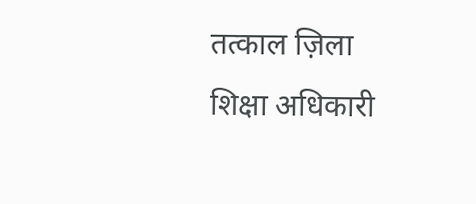तत्काल ज़िला शिक्षा अधिकारी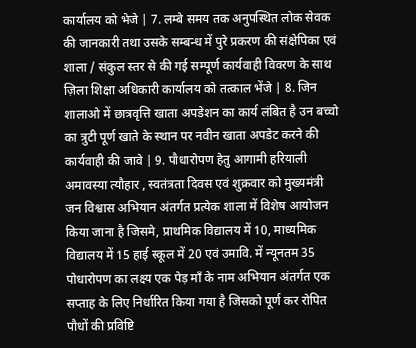कार्यालय को भेजे | 7. लम्बे समय तक अनुपस्थित लोक सेवक की जानकारी तथा उसके सम्बन्ध में पुरे प्रकरण की संक्षेपिका एवं शाला / संकुल स्तर से की गई सम्पूर्ण कार्यवाही विवरण के साथ ज़िला शिक्षा अधिकारी कार्यालय को तत्काल भेंजे | 8. जिन शालाओ में छात्रवृत्ति खाता अपडेशन का कार्य लंबित है उन बच्चो का त्रुटी पूर्ण खाते के स्थान पर नवीन खाता अपडेट करने की कार्यवाही की जावे | 9. पौधारोपण हेतु आगामी हरियाली अमावस्या त्यौहार , स्वतंत्रता दिवस एवं शुक्रवार को मुख्यमंत्री जन विश्वास अभियान अंतर्गत प्रत्येक शाला में विशेष आयोजन किया जाना है जिसमे, प्राथमिक विद्यालय में 10, माध्यमिक विद्यालय में 15 हाई स्कूल में 20 एवं उमावि. में न्यूनतम 35 पोधारोपण का लक्ष्य एक पेड़ माँ के नाम अभियान अंतर्गत एक सप्ताह के लिए निर्धारित किया गया है जिसको पूर्ण कर रोपित पौधों की प्रविष्टि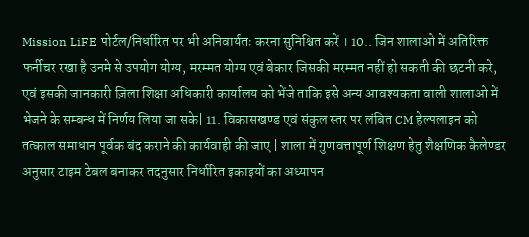Mission LiFE पोर्टल/निर्धारित पर भी अनिवार्यतः करना सुनिश्चित करें । 10.. जिन शालाओ में अतिरिक्त फर्नीचर रखा है उनमे से उपयोग योग्य, मरम्मत योग्य एवं बेकार जिसकी मरम्मत नहीं हो सकती की छटनी करे, एवं इसकी जानकारी ज़िला शिक्षा अधिकारी कार्यालय को भेंजे ताकि इसे अन्य आवश्यकता वाली शालाओ में भेजने के सम्बन्ध में निर्णय लिया जा सके| 11. विकासखण्ड एवं संकुल स्तर पर लंबित CM हेल्पलाइन को तत्काल समाधान पूर्वक बंद कराने की कार्यवाही की जाए | शाला में गुणवत्तापूर्ण शिक्षण हेतु शैक्षणिक कैलेण्डर अनुसार टाइम टेबल बनाकर तदनुसार निर्धारित इकाइयों का अध्यापन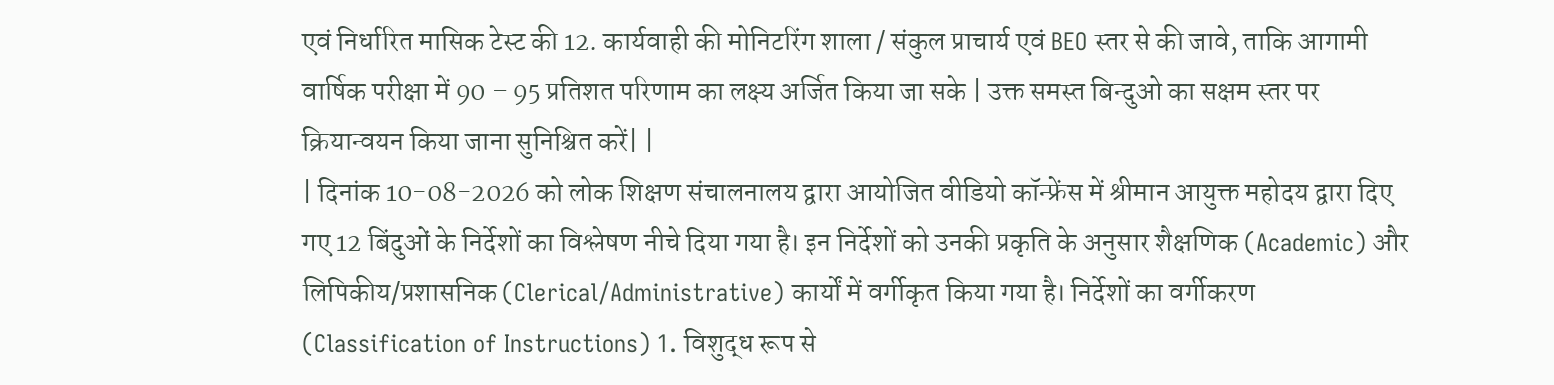एवं निर्धारित मासिक टेस्ट की 12. कार्यवाही की मोनिटरिंग शाला / संकुल प्राचार्य एवं BEO स्तर से की जावे, ताकि आगामी वार्षिक परीक्षा में 90 – 95 प्रतिशत परिणाम का लक्ष्य अर्जित किया जा सके | उक्त समस्त बिन्दुओ का सक्षम स्तर पर क्रियान्वयन किया जाना सुनिश्चित करें| |
| दिनांक 10-08-2026 को लोक शिक्षण संचालनालय द्वारा आयोजित वीडियो कॉन्फ्रेंस में श्रीमान आयुक्त महोदय द्वारा दिए गए 12 बिंदुओं के निर्देशों का विश्लेषण नीचे दिया गया है। इन निर्देशों को उनकी प्रकृति के अनुसार शैक्षणिक (Academic) और लिपिकीय/प्रशासनिक (Clerical/Administrative) कार्यों में वर्गीकृत किया गया है। निर्देशों का वर्गीकरण (Classification of Instructions) 1. विशुद्ध रूप से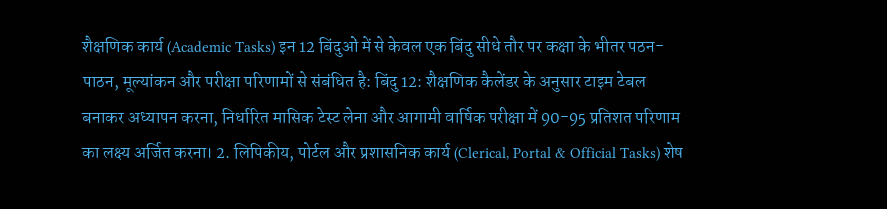शैक्षणिक कार्य (Academic Tasks) इन 12 बिंदुओं में से केवल एक बिंदु सीधे तौर पर कक्षा के भीतर पठन-पाठन, मूल्यांकन और परीक्षा परिणामों से संबंधित है: बिंदु 12: शैक्षणिक कैलेंडर के अनुसार टाइम टेबल बनाकर अध्यापन करना, निर्धारित मासिक टेस्ट लेना और आगामी वार्षिक परीक्षा में 90-95 प्रतिशत परिणाम का लक्ष्य अर्जित करना। 2. लिपिकीय, पोर्टल और प्रशासनिक कार्य (Clerical, Portal & Official Tasks) शेष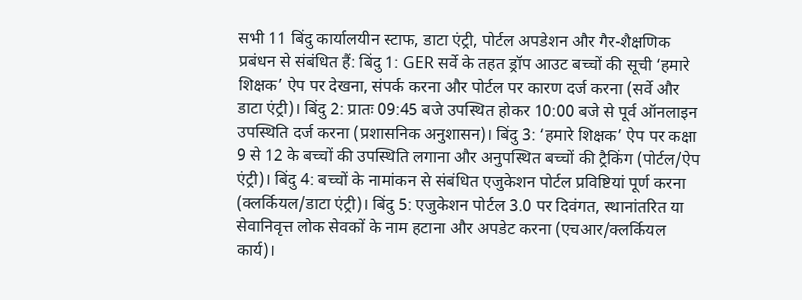सभी 11 बिंदु कार्यालयीन स्टाफ, डाटा एंट्री, पोर्टल अपडेशन और गैर-शैक्षणिक प्रबंधन से संबंधित हैं: बिंदु 1: GER सर्वे के तहत ड्रॉप आउट बच्चों की सूची ‘हमारे शिक्षक’ ऐप पर देखना, संपर्क करना और पोर्टल पर कारण दर्ज करना (सर्वे और डाटा एंट्री)। बिंदु 2: प्रातः 09:45 बजे उपस्थित होकर 10:00 बजे से पूर्व ऑनलाइन उपस्थिति दर्ज करना (प्रशासनिक अनुशासन)। बिंदु 3: ‘हमारे शिक्षक’ ऐप पर कक्षा 9 से 12 के बच्चों की उपस्थिति लगाना और अनुपस्थित बच्चों की ट्रैकिंग (पोर्टल/ऐप एंट्री)। बिंदु 4: बच्चों के नामांकन से संबंधित एजुकेशन पोर्टल प्रविष्टियां पूर्ण करना (क्लर्कियल/डाटा एंट्री)। बिंदु 5: एजुकेशन पोर्टल 3.0 पर दिवंगत, स्थानांतरित या सेवानिवृत्त लोक सेवकों के नाम हटाना और अपडेट करना (एचआर/क्लर्कियल कार्य)।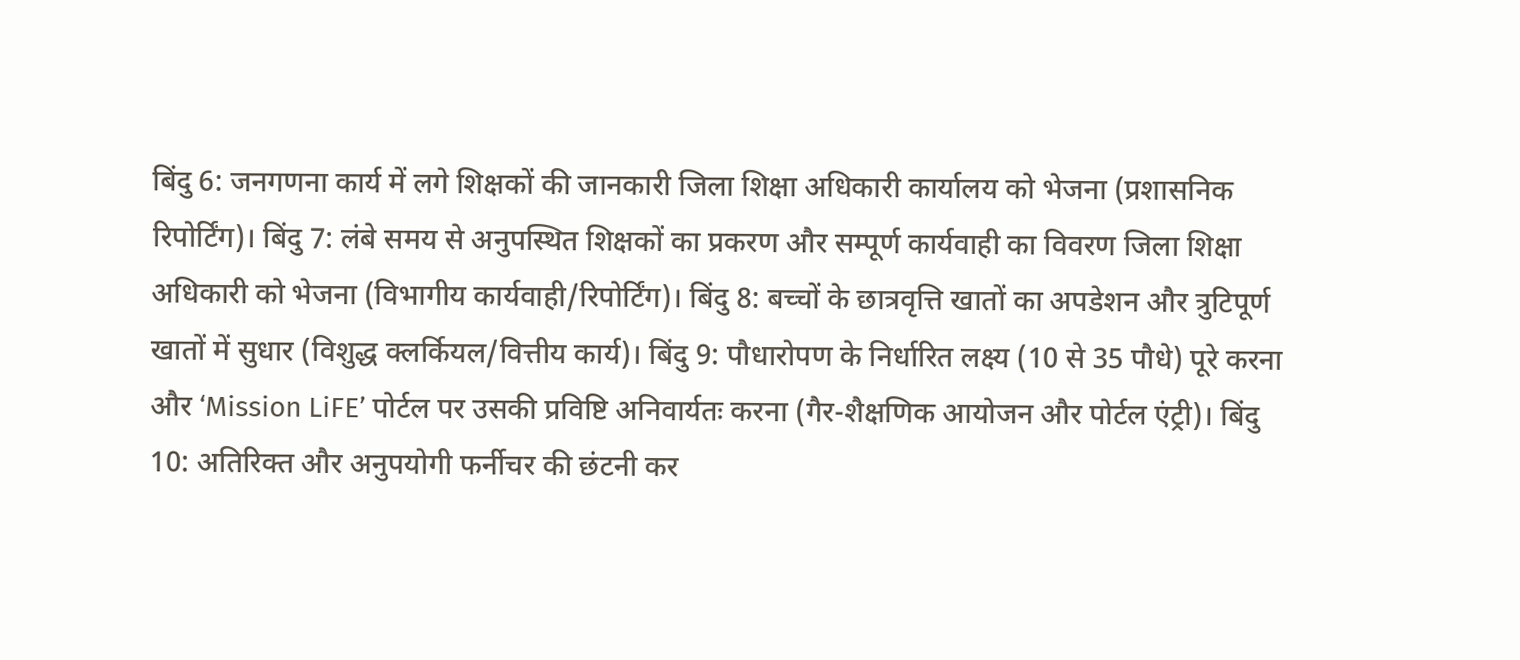बिंदु 6: जनगणना कार्य में लगे शिक्षकों की जानकारी जिला शिक्षा अधिकारी कार्यालय को भेजना (प्रशासनिक रिपोर्टिंग)। बिंदु 7: लंबे समय से अनुपस्थित शिक्षकों का प्रकरण और सम्पूर्ण कार्यवाही का विवरण जिला शिक्षा अधिकारी को भेजना (विभागीय कार्यवाही/रिपोर्टिंग)। बिंदु 8: बच्चों के छात्रवृत्ति खातों का अपडेशन और त्रुटिपूर्ण खातों में सुधार (विशुद्ध क्लर्कियल/वित्तीय कार्य)। बिंदु 9: पौधारोपण के निर्धारित लक्ष्य (10 से 35 पौधे) पूरे करना और ‘Mission LiFE’ पोर्टल पर उसकी प्रविष्टि अनिवार्यतः करना (गैर-शैक्षणिक आयोजन और पोर्टल एंट्री)। बिंदु 10: अतिरिक्त और अनुपयोगी फर्नीचर की छंटनी कर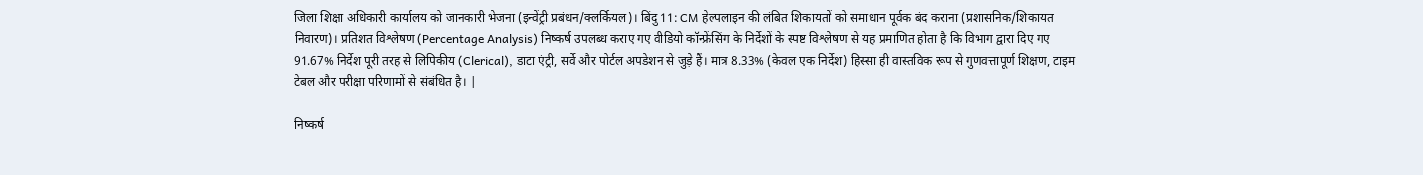जिला शिक्षा अधिकारी कार्यालय को जानकारी भेजना (इन्वेंट्री प्रबंधन/क्लर्कियल)। बिंदु 11: CM हेल्पलाइन की लंबित शिकायतों को समाधान पूर्वक बंद कराना (प्रशासनिक/शिकायत निवारण)। प्रतिशत विश्लेषण (Percentage Analysis) निष्कर्ष उपलब्ध कराए गए वीडियो कॉन्फ्रेंसिंग के निर्देशों के स्पष्ट विश्लेषण से यह प्रमाणित होता है कि विभाग द्वारा दिए गए 91.67% निर्देश पूरी तरह से लिपिकीय (Clerical), डाटा एंट्री, सर्वे और पोर्टल अपडेशन से जुड़े हैं। मात्र 8.33% (केवल एक निर्देश) हिस्सा ही वास्तविक रूप से गुणवत्तापूर्ण शिक्षण, टाइम टेबल और परीक्षा परिणामों से संबंधित है। |

निष्कर्ष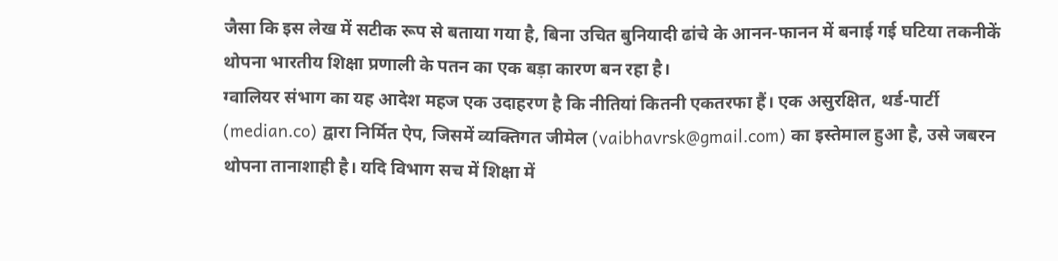जैसा कि इस लेख में सटीक रूप से बताया गया है, बिना उचित बुनियादी ढांचे के आनन-फानन में बनाई गई घटिया तकनीकें थोपना भारतीय शिक्षा प्रणाली के पतन का एक बड़ा कारण बन रहा है।
ग्वालियर संभाग का यह आदेश महज एक उदाहरण है कि नीतियां कितनी एकतरफा हैं। एक असुरक्षित, थर्ड-पार्टी (median.co) द्वारा निर्मित ऐप, जिसमें व्यक्तिगत जीमेल (vaibhavrsk@gmail.com) का इस्तेमाल हुआ है, उसे जबरन थोपना तानाशाही है। यदि विभाग सच में शिक्षा में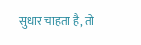सुधार चाहता है, तो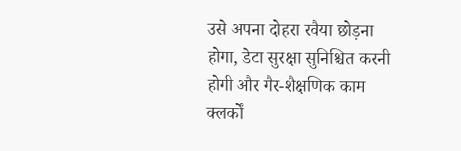उसे अपना दोहरा रवैया छोड़ना होगा, डेटा सुरक्षा सुनिश्चित करनी होगी और गैर-शैक्षणिक काम क्लर्कों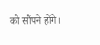को सौंपने होंगे।